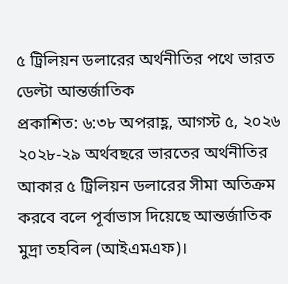৫ ট্রিলিয়ন ডলারের অর্থনীতির পথে ভারত
ডেল্টা আন্তর্জাতিক
প্রকাশিত: ৬:৩৮ অপরাহ্ণ, আগস্ট ৫, ২০২৬
২০২৮-২৯ অর্থবছরে ভারতের অর্থনীতির আকার ৫ ট্রিলিয়ন ডলারের সীমা অতিক্রম করবে বলে পূর্বাভাস দিয়েছে আন্তর্জাতিক মুদ্রা তহবিল (আইএমএফ)।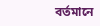বর্তমানে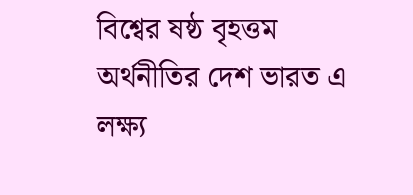বিশ্বের ষষ্ঠ বৃহত্তম অর্থনীতির দেশ ভারত এ লক্ষ্য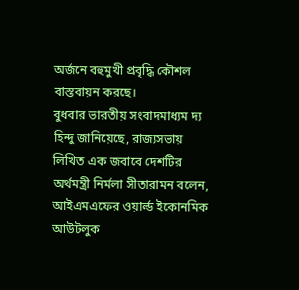অর্জনে বহুমুখী প্রবৃদ্ধি কৌশল বাস্তবায়ন করছে।
বুধবার ভারতীয় সংবাদমাধ্যম দ্য হিন্দু জানিয়েছে, রাজ্যসভায় লিখিত এক জবাবে দেশটির অর্থমন্ত্রী নির্মলা সীতারামন বলেন, আইএমএফের ওয়ার্ল্ড ইকোনমিক আউটলুক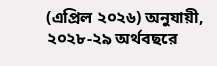(এপ্রিল ২০২৬) অনুযায়ী, ২০২৮-২৯ অর্থবছরে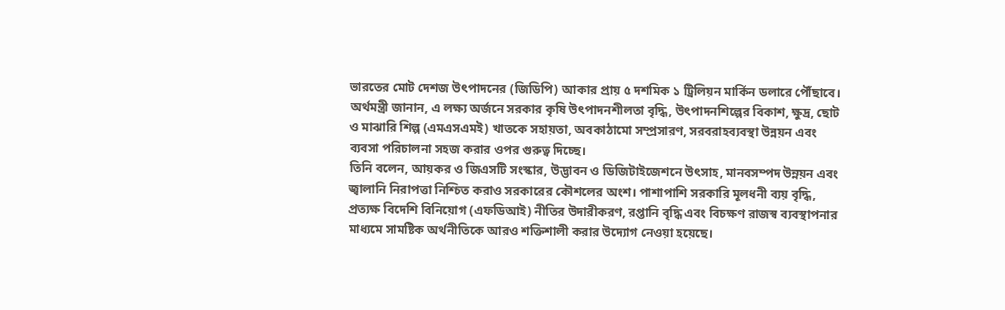ভারতের মোট দেশজ উৎপাদনের (জিডিপি) আকার প্রায় ৫ দশমিক ১ ট্রিলিয়ন মার্কিন ডলারে পৌঁছাবে।
অর্থমন্ত্রী জানান, এ লক্ষ্য অর্জনে সরকার কৃষি উৎপাদনশীলতা বৃদ্ধি, উৎপাদনশিল্পের বিকাশ, ক্ষুদ্র, ছোট ও মাঝারি শিল্প (এমএসএমই) খাতকে সহায়তা, অবকাঠামো সম্প্রসারণ, সরবরাহব্যবস্থা উন্নয়ন এবং ব্যবসা পরিচালনা সহজ করার ওপর গুরুত্ব দিচ্ছে।
তিনি বলেন, আয়কর ও জিএসটি সংস্কার, উদ্ভাবন ও ডিজিটাইজেশনে উৎসাহ, মানবসম্পদ উন্নয়ন এবং জ্বালানি নিরাপত্তা নিশ্চিত করাও সরকারের কৌশলের অংশ। পাশাপাশি সরকারি মূলধনী ব্যয় বৃদ্ধি, প্রত্যক্ষ বিদেশি বিনিয়োগ (এফডিআই) নীতির উদারীকরণ, রপ্তানি বৃদ্ধি এবং বিচক্ষণ রাজস্ব ব্যবস্থাপনার মাধ্যমে সামষ্টিক অর্থনীতিকে আরও শক্তিশালী করার উদ্যোগ নেওয়া হয়েছে।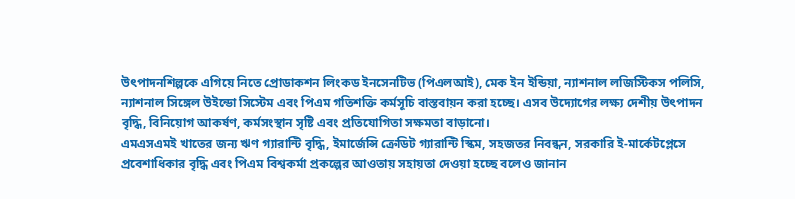উৎপাদনশিল্পকে এগিয়ে নিতে প্রোডাকশন লিংকড ইনসেনটিভ (পিএলআই), মেক ইন ইন্ডিয়া, ন্যাশনাল লজিস্টিকস পলিসি, ন্যাশনাল সিঙ্গেল উইন্ডো সিস্টেম এবং পিএম গতিশক্তি কর্মসূচি বাস্তবায়ন করা হচ্ছে। এসব উদ্যোগের লক্ষ্য দেশীয় উৎপাদন বৃদ্ধি, বিনিয়োগ আকর্ষণ, কর্মসংস্থান সৃষ্টি এবং প্রতিযোগিতা সক্ষমতা বাড়ানো।
এমএসএমই খাতের জন্য ঋণ গ্যারান্টি বৃদ্ধি, ইমার্জেন্সি ক্রেডিট গ্যারান্টি স্কিম, সহজতর নিবন্ধন, সরকারি ই-মার্কেটপ্লেসে প্রবেশাধিকার বৃদ্ধি এবং পিএম বিশ্বকর্মা প্রকল্পের আওতায় সহায়তা দেওয়া হচ্ছে বলেও জানান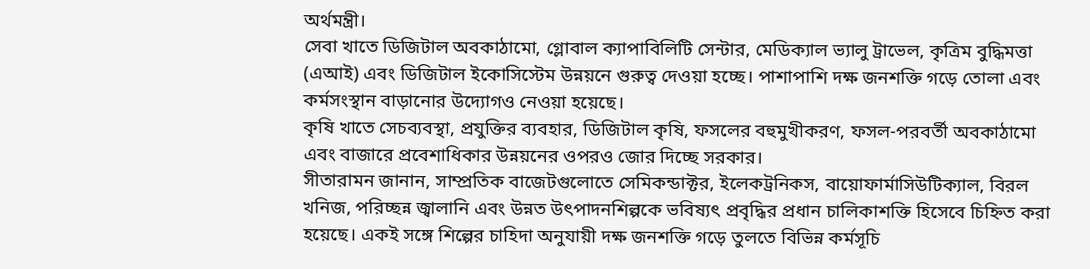অর্থমন্ত্রী।
সেবা খাতে ডিজিটাল অবকাঠামো, গ্লোবাল ক্যাপাবিলিটি সেন্টার, মেডিক্যাল ভ্যালু ট্রাভেল, কৃত্রিম বুদ্ধিমত্তা (এআই) এবং ডিজিটাল ইকোসিস্টেম উন্নয়নে গুরুত্ব দেওয়া হচ্ছে। পাশাপাশি দক্ষ জনশক্তি গড়ে তোলা এবং কর্মসংস্থান বাড়ানোর উদ্যোগও নেওয়া হয়েছে।
কৃষি খাতে সেচব্যবস্থা, প্রযুক্তির ব্যবহার, ডিজিটাল কৃষি, ফসলের বহুমুখীকরণ, ফসল-পরবর্তী অবকাঠামো এবং বাজারে প্রবেশাধিকার উন্নয়নের ওপরও জোর দিচ্ছে সরকার।
সীতারামন জানান, সাম্প্রতিক বাজেটগুলোতে সেমিকন্ডাক্টর, ইলেকট্রনিকস, বায়োফার্মাসিউটিক্যাল, বিরল খনিজ, পরিচ্ছন্ন জ্বালানি এবং উন্নত উৎপাদনশিল্পকে ভবিষ্যৎ প্রবৃদ্ধির প্রধান চালিকাশক্তি হিসেবে চিহ্নিত করা হয়েছে। একই সঙ্গে শিল্পের চাহিদা অনুযায়ী দক্ষ জনশক্তি গড়ে তুলতে বিভিন্ন কর্মসূচি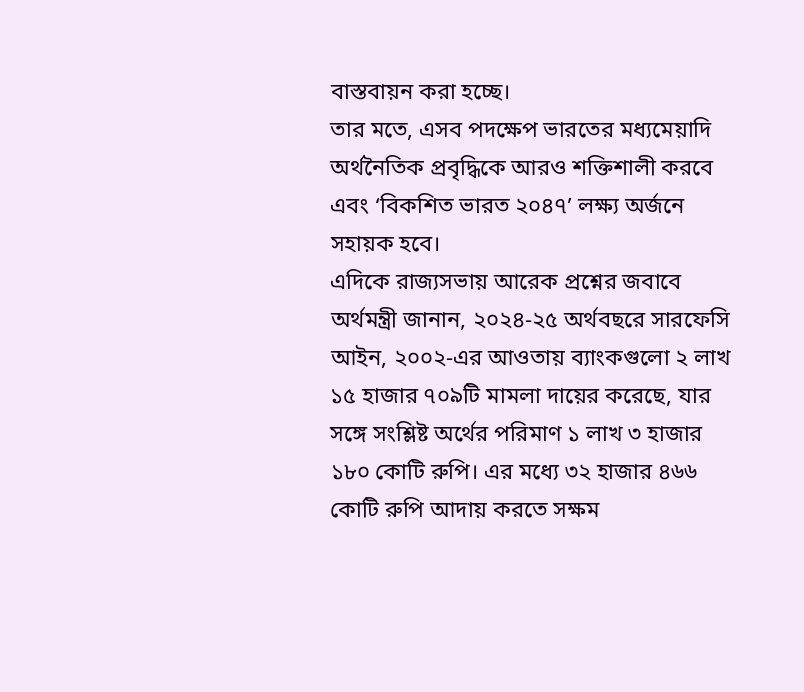বাস্তবায়ন করা হচ্ছে।
তার মতে, এসব পদক্ষেপ ভারতের মধ্যমেয়াদি অর্থনৈতিক প্রবৃদ্ধিকে আরও শক্তিশালী করবে এবং ‘বিকশিত ভারত ২০৪৭’ লক্ষ্য অর্জনে সহায়ক হবে।
এদিকে রাজ্যসভায় আরেক প্রশ্নের জবাবে অর্থমন্ত্রী জানান, ২০২৪-২৫ অর্থবছরে সারফেসি আইন, ২০০২-এর আওতায় ব্যাংকগুলো ২ লাখ ১৫ হাজার ৭০৯টি মামলা দায়ের করেছে, যার সঙ্গে সংশ্লিষ্ট অর্থের পরিমাণ ১ লাখ ৩ হাজার ১৮০ কোটি রুপি। এর মধ্যে ৩২ হাজার ৪৬৬ কোটি রুপি আদায় করতে সক্ষম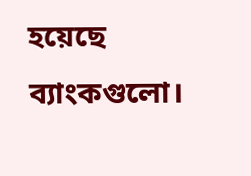হয়েছে ব্যাংকগুলো।